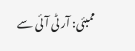ممبئی: آر ٹی آئی سے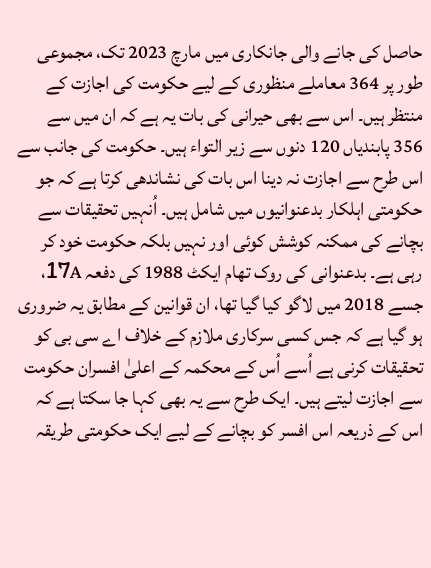حاصل کی جانے والی جانکاری میں مارچ 2023 تک، مجموعی طور پر 364 معاملے منظوری کے لیے حکومت کی اجازت کے منتظر ہیں۔ اس سے بھی حیرانی کی بات یہ ہے کہ ان میں سے 356 پابندیاں 120 دنوں سے زیر التواء ہیں۔ حکومت کی جانب سے اس طرح سے اجازت نہ دینا اس بات کی نشاندھی کرتا ہے کہ جو حکومتی اہلکار بدعنوانیوں میں شامل ہیں۔ اُنہیں تحقیقات سے بچانے کی ممکنہ کوشش کوئی اور نہیں بلکہ حکومت خود کر رہی ہے۔ بدعنوانی کی روک تھام ایکٹ 1988 کی دفعہ 17A، جسے 2018 میں لاگو کیا گیا تھا، ان قوانین کے مطابق یہ ضروری ہو گیا ہے کہ جس کسی سرکاری ملازم کے خلاف اے سی بی کو تحقیقات کرنی ہے اُسے اُس کے محکمہ کے اعلیٰ افسران حکومت سے اجازت لیتے ہیں۔ ایک طرح سے یہ بھی کہا جا سکتا ہے کہ اس کے ذریعہ اس افسر کو بچانے کے لیے ایک حکومتی طریقہ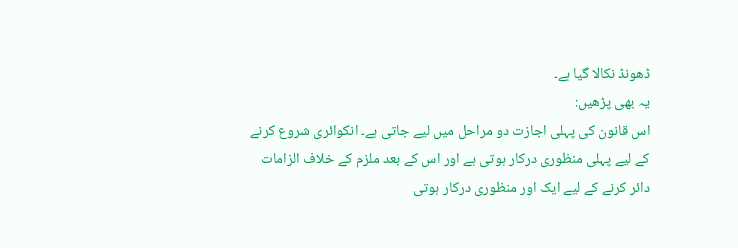ڈھونڈ نکالا گیا ہے۔
یہ بھی پڑھیں:
اس قانون کی پہلی اجازت دو مراحل میں لیے جاتی ہے۔ انکوائری شروع کرنے کے لیے پہلی منظوری درکار ہوتی ہے اور اس کے بعد ملزم کے خلاف الزامات دائر کرنے کے لیے ایک اور منظوری درکار ہوتی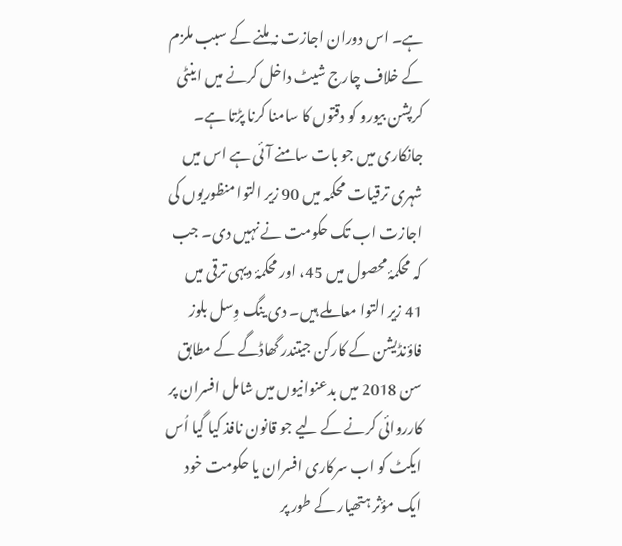ہے۔ اس دوران اجازت نہ ملنے کے سبب ملزم کے خلاف چارج شیٹ داخل کرنے میں اینٹی کرپشن بیورو کو دقتوں کا سامنا کرنا پڑتا ہے۔ جانکاری میں جو بات سامنے آئی ہے اس میں شہری ترقیات محکمہ میں 90 زیر التوا منظوریوں کی اجازت اب تک حکومت نے نہیں دی۔ جب کہ محکمۂ محصول میں 45، اور محکمۂ دیہی ترقی میں 41 زیر التوا معاملے ہیں۔ دی ینگ وِسل بلوز فاؤنڈیشن کے کارکن جیتندر گھاڈگے کے مطابق سن 2018 میں بدعنوانیوں میں شامل افسران پر کارروائی کرنے کے لیے جو قانون نافذ کیا گیا اُس ایکٹ کو اب سرکاری افسران یا حکومت خود ایک مؤثر ہتھیار کے طور پر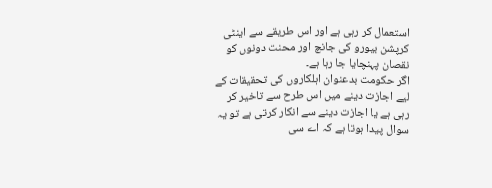استعمال کر رہی ہے اور اس طریقے سے اینٹی کرپشن بیورو کی جانچ اور محنت دونوں کو نقصان پہنچایا جا رہا ہے۔
اگر حکومت بدعنوان اہلکاروں کی تحقیقات کے لیے اجازت دینے میں اس طرح سے تاخیر کر رہی ہے یا اجازت دینے سے انکار کرتی ہے تو یہ سوال پیدا ہوتا ہے کہ اے سی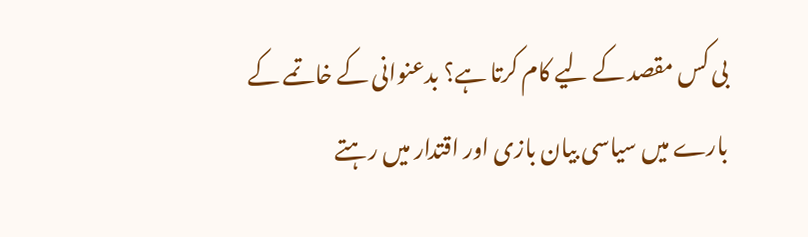بی کس مقصد کے لیے کام کرتا ہے؟ بدعنوانی کے خاتمے کے بارے میں سیاسی بیان بازی اور اقتدار میں رہتے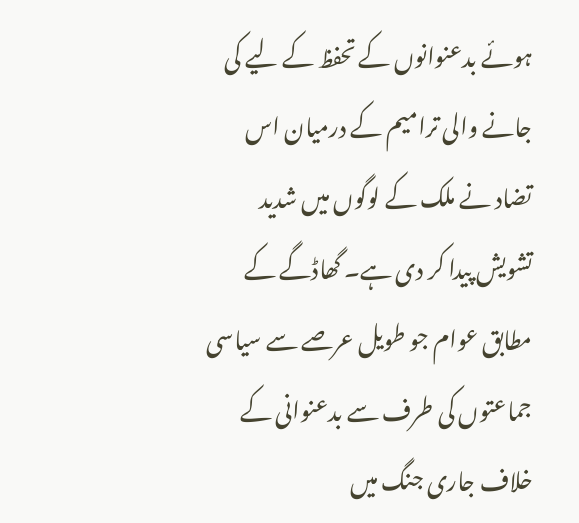ہوئے بدعنوانوں کے تحفظ کے لیے کی جانے والی ترامیم کے درمیان اس تضاد نے ملک کے لوگوں میں شدید تشویش پیدا کر دی ہے۔ گھاڈگے کے مطابق عوام جو طویل عرصے سے سیاسی جماعتوں کی طرف سے بدعنوانی کے خلاف جاری جنگ میں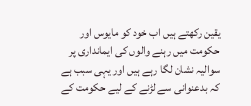یقین رکھتے ہیں اب خود کو مایوس اور حکومت میں رہنے والوں کی ایمانداری پر سوالیہ نشان لگا رہے ہیں اور یہی سبب ہے کہ بدعنوانی سے لڑنے کے لیے حکومت کے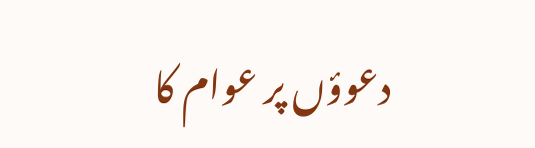دعوؤں پر عوام کا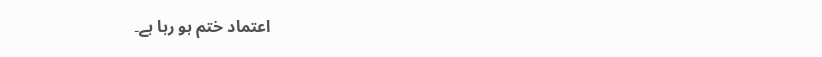اعتماد ختم ہو رہا ہے۔